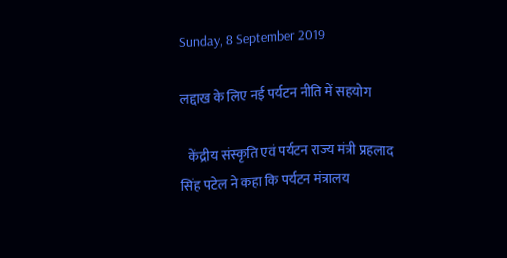Sunday, 8 September 2019

लद्दाख के लिए नई पर्यटन नीति में सहयोग

   केंद्रीय संस्‍कृति एवं पर्यटन राज्‍य मंत्री प्रहलाद सिंह पटेल ने कहा कि पर्यटन मंत्रालय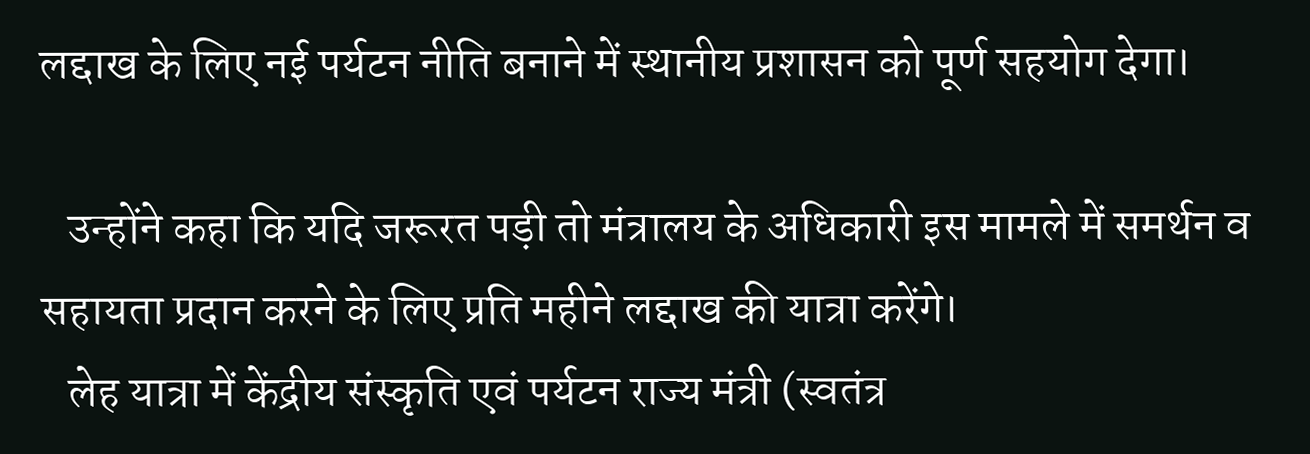लद्दाख के लिए नई पर्यटन नीति बनाने में स्‍थानीय प्रशासन को पूर्ण सहयोग देगा।

   उन्‍होंने कहा कि यदि जरूरत पड़ी तो मंत्रालय के अधिकारी इस मामले में समर्थन व सहायता प्रदान करने के लिए प्रति महीने लद्दाख की यात्रा करेंगे।
   लेह यात्रा में केंद्रीय संस्‍कृति एवं पर्यटन राज्‍य मंत्री (स्‍वतंत्र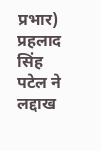प्रभार) प्रहलाद सिंह पटेल ने लद्दाख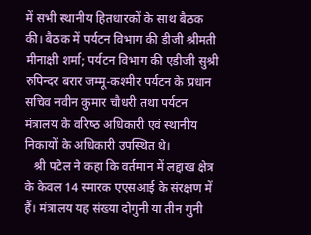में सभी स्‍थानीय हितधारकों के साथ बैठक की। बैठक में पर्यटन विभाग की डीजी श्रीमती मीनाक्षी शर्मा; पर्यटन विभाग की एडीजी सुश्री रुपिन्‍दर बरार जम्‍मू-कश्‍मीर पर्यटन के प्रधान सचिव नवीन कुमार चौधरी तथा पर्यटन मंत्रालय के वरिष्‍ठ अधिकारी एवं स्‍थानीय निकायों के अधिकारी उपस्थित थे।
   श्री पटेल ने कहा कि वर्तमान में लद्दाख क्षेत्र के केवल 14 स्‍मारक एएसआई के संरक्षण में हैं। मंत्रालय यह संख्‍या दोगुनी या तीन गुनी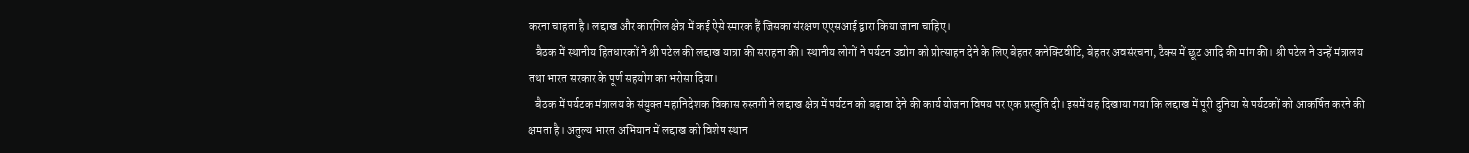करना चाहता है। लद्दाख और कारगिल क्षेत्र में कई ऐसे स्‍मारक हैं जिसका संरक्षण एएसआई द्वारा किया जाना चाहिए।
   बैठक में स्‍थानीय हितधारकों ने श्री पटेल की लद्दाख यात्रा की सराहना की। स्‍थानीय लोगों ने पर्यटन उद्योग को प्रोत्‍साहन देने के लिए बेहतर कनेक्टिवीटि, बेहतर अवसंरचना, टैक्‍स में छूट आदि की मांग की। श्री पटेल ने उन्‍हें मंत्रालय तथा भारत सरकार के पूर्ण सहयोग का भरोसा दिया।
   बैठक में पर्यटक मंत्रालय के संयुक्‍त महानिदेशक विकास रुस्‍तगी ने लद्दाख क्षेत्र में पर्यटन को बढ़ावा देने की कार्य योजना विषय पर एक प्रस्‍तुति दी। इसमें यह दिखाया गया कि लद्दाख में पूरी दुनिया से पर्यटकों को आकर्षित करने की क्षमता है। अतुल्‍य भारत अभियान में लद्दाख को विशेष स्‍थान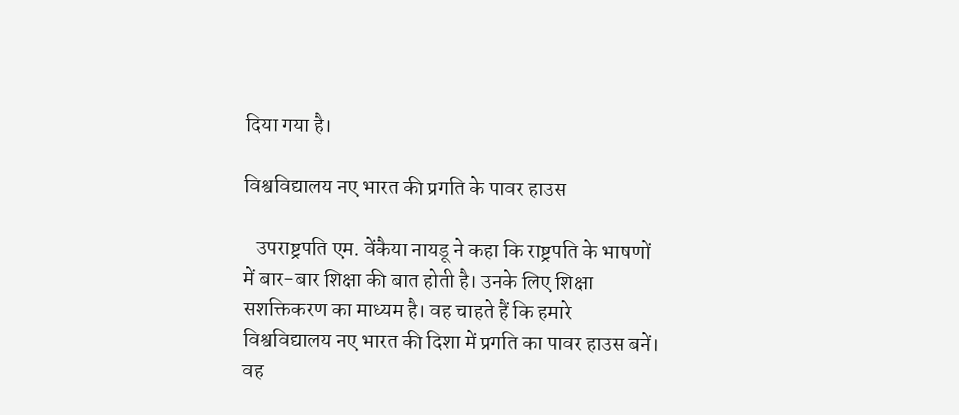दिया गया है।

विश्वविद्यालय नए भारत की प्रगति के पावर हाउस

   उपराष्ट्रपति एम. वेंकैया नायडू ने कहा कि राष्ट्रपति के भाषणों में बार-बार शिक्षा की बात होती है। उनके लिए शिक्षा सशक्तिकरण का माध्यम है। वह चाहते हैं कि हमारे विश्वविद्यालय नए भारत की दिशा में प्रगति का पावर हाउस बनें। वह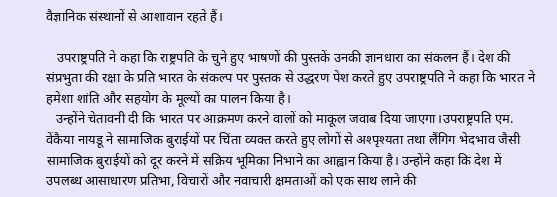वैज्ञानिक संस्थानों से आशावान रहते हैं।

   उपराष्ट्रपति ने कहा कि राष्ट्रपति के चुने हुए भाषणों की पुस्तकें उनकी ज्ञानधारा का संकलन हैं। देश की संप्रभुता की रक्षा के प्रति भारत के संकल्प पर पुस्तक से उद्धरण पेश करते हुए उपराष्ट्रपति ने कहा कि भारत ने हमेशा शांति और सहयोग के मूल्यों का पालन किया है।
   उन्होंने चेतावनी दी कि भारत पर आक्रमण करने वालों को माकूल जवाब दिया जाएगा।उपराष्ट्रपति एम. वेंकैया नायडू ने सामाजिक बुराईयों पर चिंता व्यक्त करते हुए लोगों से अश्पृश्यता तथा लैंगिग भेदभाव जैसी सामाजिक बुराईयों को दूर करने में सक्रिय भूमिका निभाने का आह्वान किया है। उन्होंने कहा कि देश में उपलब्ध आसाधारण प्रतिभा, विचारों और नवाचारी क्षमताओं को एक साथ लाने की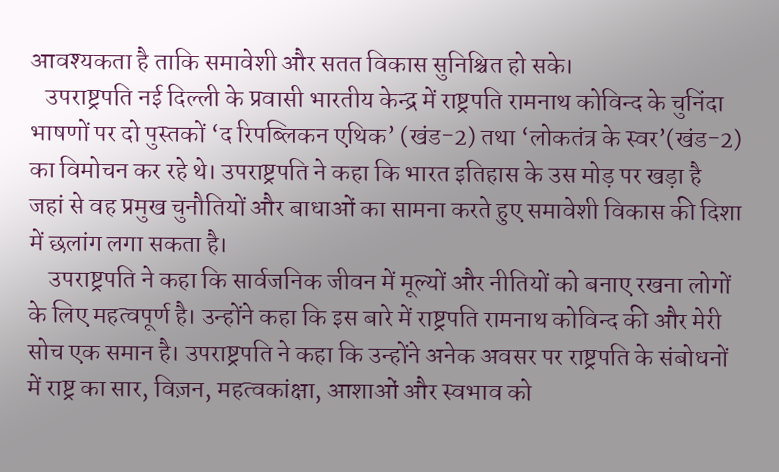आवश्यकता है ताकि समावेशी और सतत विकास सुनिश्चित हो सके।
   उपराष्ट्रपति नई दिल्ली के प्रवासी भारतीय केन्द्र में राष्ट्रपति रामनाथ कोविन्द के चुनिंदा भाषणों पर दो पुस्तकों ‘द रिपब्लिकन एथिक’ (खंड-2) तथा ‘लोकतंत्र के स्वर’(खंड-2) का विमोचन कर रहे थे। उपराष्ट्रपति ने कहा कि भारत इतिहास के उस मोड़ पर खड़ा है जहां से वह प्रमुख चुनौतियों और बाधाओं का सामना करते हुए समावेशी विकास की दिशा में छलांग लगा सकता है।
    उपराष्ट्रपति ने कहा कि सार्वजनिक जीवन में मूल्यों और नीतियों को बनाए रखना लोगों के लिए महत्वपूर्ण है। उन्होंने कहा कि इस बारे में राष्ट्रपति रामनाथ कोविन्द की और मेरी सोच एक समान है। उपराष्ट्रपति ने कहा कि उन्होंने अनेक अवसर पर राष्ट्रपति के संबोधनों में राष्ट्र का सार, विज़न, महत्वकांक्षा, आशाओं और स्वभाव को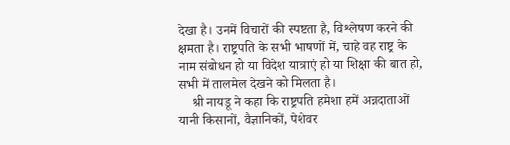देखा है। उनमें विचारों की स्पष्टता है, विश्लेषण करने की क्षमता है। राष्ट्रपति के सभी भाषणों में, चाहे वह राष्ट्र के नाम संबोधन हो या विदेश यात्राएं हो या शिक्षा की बात हो, सभी में तालमेल देखने को मिलता है।
    श्री नायडू ने कहा कि राष्ट्रपति हमेशा हमें अन्नदाताओं यानी किसानों, वैज्ञानिकों, पेशेवर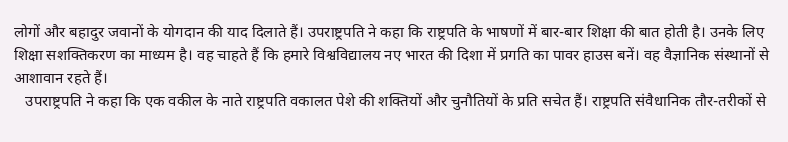लोगों और बहादुर जवानों के योगदान की याद दिलाते हैं। उपराष्ट्रपति ने कहा कि राष्ट्रपति के भाषणों में बार-बार शिक्षा की बात होती है। उनके लिए शिक्षा सशक्तिकरण का माध्यम है। वह चाहते हैं कि हमारे विश्वविद्यालय नए भारत की दिशा में प्रगति का पावर हाउस बनें। वह वैज्ञानिक संस्थानों से आशावान रहते हैं।
   उपराष्ट्रपति ने कहा कि एक वकील के नाते राष्ट्रपति वकालत पेशे की शक्तियों और चुनौतियों के प्रति सचेत हैं। राष्ट्रपति संवैधानिक तौर-तरीकों से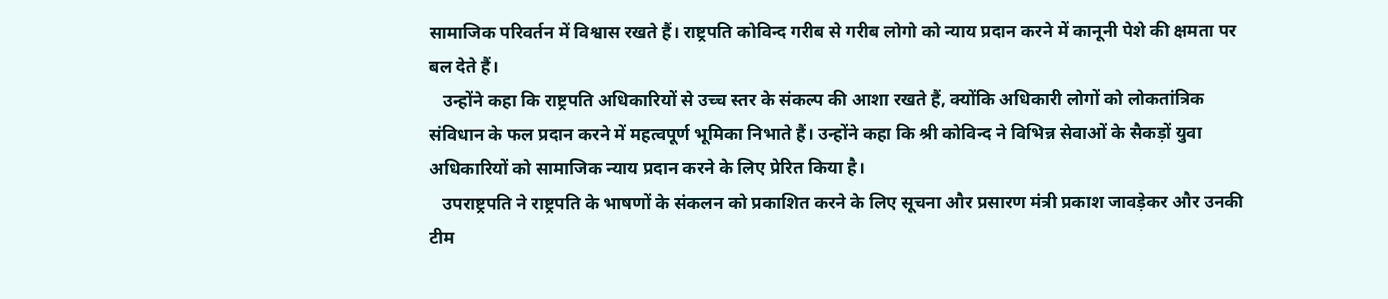सामाजिक परिवर्तन में विश्वास रखते हैं। राष्ट्रपति कोविन्द गरीब से गरीब लोगो को न्याय प्रदान करने में कानूनी पेशे की क्षमता पर बल देते हैं।
   उन्होंने कहा कि राष्ट्रपति अधिकारियों से उच्च स्तर के संकल्प की आशा रखते हैं, क्योंकि अधिकारी लोगों को लोकतांत्रिक संविधान के फल प्रदान करने में महत्वपूर्ण भूमिका निभाते हैं। उन्होंने कहा कि श्री कोविन्द ने विभिन्न सेवाओं के सैकड़ों युवा अधिकारियों को सामाजिक न्याय प्रदान करने के लिए प्रेरित किया है।
   उपराष्ट्रपति ने राष्ट्रपति के भाषणों के संकलन को प्रकाशित करने के लिए सूचना और प्रसारण मंत्री प्रकाश जावड़ेकर और उनकी टीम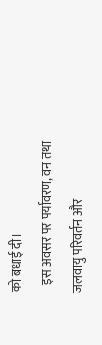को बधाई दी।
   इस अवसर पर पर्यावरण, वन तथा जलवायु परिवर्तन और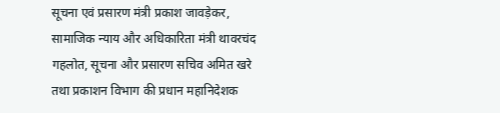सूचना एवं प्रसारण मंत्री प्रकाश जावड़ेकर, सामाजिक न्याय और अधिकारिता मंत्री थावरचंद गहलोत, सूचना और प्रसारण सचिव अमित खरे तथा प्रकाशन विभाग की प्रधान महानिदेशक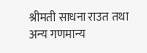श्रीमती साधना राउत तथा अन्य गणमान्य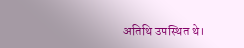अतिथि उपस्थित थे।